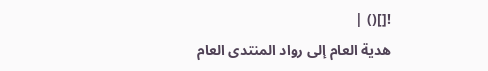![]() |
هدية العام إلى رواد المنتدى العام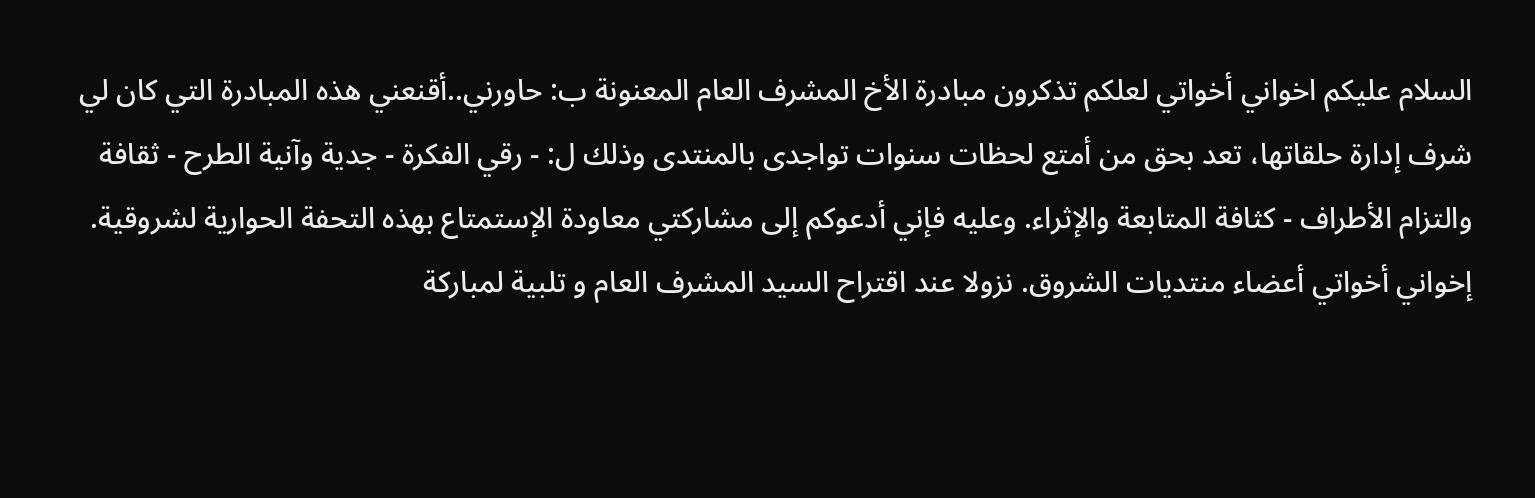السلام عليكم اخواني أخواتي لعلكم تذكرون مبادرة الأخ المشرف العام المعنونة ب: حاورني..أقنعني هذه المبادرة التي كان لي شرف إدارة حلقاتها، تعد بحق من أمتع لحظات سنوات تواجدى بالمنتدى وذلك ل: - رقي الفكرة - جدية وآنية الطرح - ثقافة والتزام الأطراف - كثافة المتابعة والإثراء. وعليه فإني أدعوكم إلى مشاركتي معاودة الإستمتاع بهذه التحفة الحوارية لشروقية. إخواني أخواتي أعضاء منتديات الشروق. نزولا عند اقتراح السيد المشرف العام و تلبية لمباركة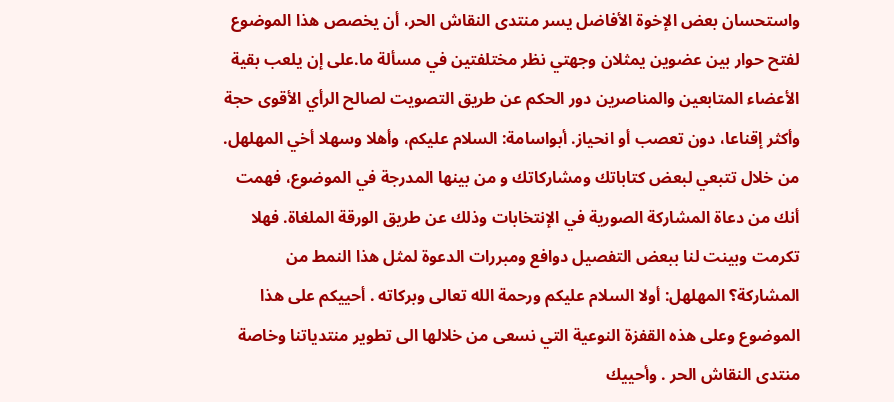واستحسان بعض الإخوة الأفاضل يسر منتدى النقاش الحر، أن يخصص هذا الموضوع لفتح حوار بين عضوين يمثلان وجهتي نظر مختلفتين في مسألة ما.على إن يلعب بقية الأعضاء المتابعين والمناصرين دور الحكم عن طريق التصويت لصالح الرأي الأقوى حجة وأكثر إقناعا، دون تعصب أو انحياز. أبواسامة: السلام عليكم، وأهلا وسهلا أخي المهلهل. من خلال تتبعي لبعض كتاباتك ومشاركاتك و من بينها المدرجة في الموضوع، فهمت أنك من دعاة المشاركة الصورية في الإنتخابات وذلك عن طريق الورقة الملغاة. فهلا تكرمت وبينت لنا ببعض التفصيل دوافع ومبررات الدعوة لمثل هذا النمط من المشاركة؟ المهلهل: أولا السلام عليكم ورحمة الله تعالى وبركاته . أحييكم على هذا الموضوع وعلى هذه القفزة النوعية التي نسعى من خلالها الى تطوير منتدياتنا وخاصة منتدى النقاش الحر . وأحييك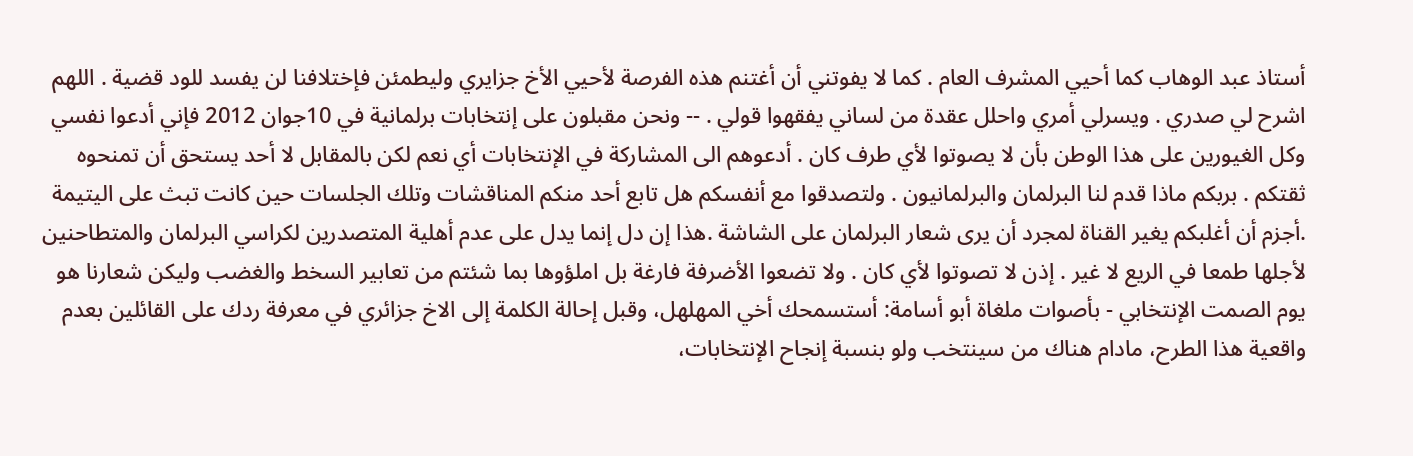أستاذ عبد الوهاب كما أحيي المشرف العام . كما لا يفوتني أن أغتنم هذه الفرصة لأحيي الأخ جزايري وليطمئن فإختلافنا لن يفسد للود قضية . اللهم اشرح لي صدري . ويسرلي أمري واحلل عقدة من لساني يفقهوا قولي . -- ونحن مقبلون على إنتخابات برلمانية في 10جوان 2012 فإني أدعوا نفسي وكل الغيورين على هذا الوطن بأن لا يصوتوا لأي طرف كان . أدعوهم الى المشاركة في الإنتخابات أي نعم لكن بالمقابل لا أحد يستحق أن تمنحوه ثقتكم . بربكم ماذا قدم لنا البرلمان والبرلمانيون . ولتصدقوا مع أنفسكم هل تابع أحد منكم المناقشات وتلك الجلسات حين كانت تبث على اليتيمة .أجزم أن أغلبكم يغير القناة لمجرد أن يرى شعار البرلمان على الشاشة .هذا إن دل إنما يدل على عدم أهلية المتصدرين لكراسي البرلمان والمتطاحنين لأجلها طمعا في الريع لا غير . إذن لا تصوتوا لأي كان . ولا تضعوا الأضرفة فارغة بل املؤوها بما شئتم من تعابير السخط والغضب وليكن شعارنا هو يوم الصمت الإنتخابي - بأصوات ملغاة أبو أسامة: أستسمحك أخي المهلهل، وقبل إحالة الكلمة إلى الاخ جزائري في معرفة ردك على القائلين بعدم واقعية هذا الطرح، مادام هناك من سينتخب ولو بنسبة إنجاح الإنتخابات،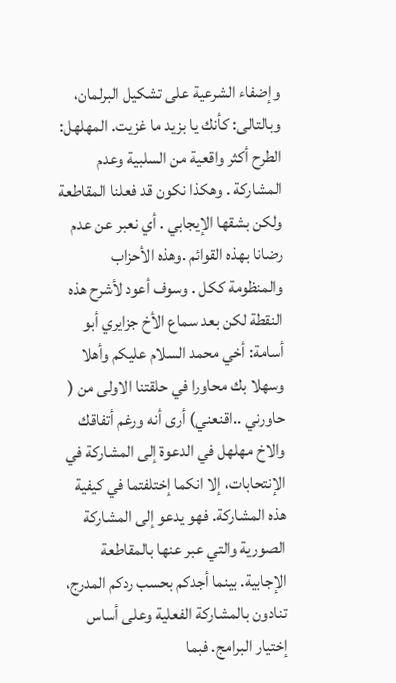وإضفاء الشرعية على تشكيل البرلمان، وبالتالى: كأنك يا بزيد ما غزيت. المهلهل: الطرح أكثر واقعية من السلبية وعدم المشاركة . وهكذا نكون قد فعلنا المقاطعة ولكن بشقها الإيجابي . أي نعبر عن عدم رضانا بهذه القوائم .وهذه الأحزاب والمنظومة ككل . وسوف أعود لأشرح هذه النقطة لكن بعد سماع الأخ جزايري أبو أسامة: أخي محمد السلام عليكم وأهلا وسهلا بك محاورا في حلقتنا الاولى من ( حاورني ..اقنعني) أرى أنه ورغم أتفاقك والاخ مهلهل في الدعوة إلى المشاركة في الإنتحابات، إلا انكما إختلفتما في كيفية هذه المشاركة. فهو يدعو إلى المشاركة الصورية والتي عبر عنها بالمقاطعة الإجابية. بينما أجدكم بحسب ردكم المدرج، تنادون بالمشاركة الفعلية وعلى أساس إختيار البرامج. فبما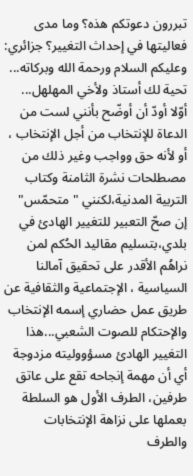تبررون دعوتكم هذه؟ وما مدى فعاليتها في إحداث التغيير؟ جزائري: وعليكم السلام ورحمة الله وبركاته... تحية لك أستاذ ولأخي المهلهل... أوّلا أودّ أن أوضّح بأنني لست من الدعاة للإنتخاب من أجل الإنتخاب ، أو لأنه حق وواجب وغير ذلك من مصطلحات نشرة الثامنة وكتاب التربية المدنية،لكنني " متحمّس" إن صحّ التعبير للتغيير الهادئ في بلدي،بتسليم مقاليد الحُكم لمن نراهُم الأقدر على تحقيق آمالنا السياسية ، الإجتماعية والثقافية عن طريق عمل حضاري إسمه الإنتخاب والإحتكام للصوت الشعبي...هذا التغيير الهادئ مسؤووليته مزدوجة أي أن مهمة إنجاحه تقع على عاتق طرفين، الطرف الأول هو السلطة بعملها على نزاهة الإنتخابات والطرف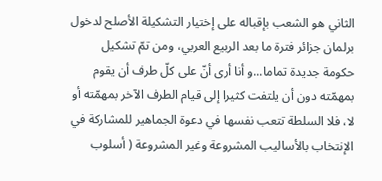الثاني هو الشعب بإقباله على إختيار التشكيلة الأصلح لدخول برلمان جزائر فترة ما بعد الربيع العربي، ومن تمّ تشكيل حكومة جديدة تماما...و أنا أرى أنّ على كلّ طرف أن يقوم بمهمّته دون أن يلتفت كثيرا إلى قيام الطرف الآخر بمهمّته أو لا، فلا السلطة تتعب نفسها في دعوة الجماهير للمشاركة في الإنتخاب بالأساليب المشروعة وغير المشروعة ( أسلوب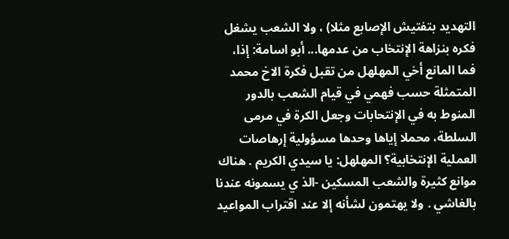التهديد بتفتيش الإصابع مثلا) ، ولا الشعب يشغل فكره بنزاهة الإنتخاب من عدمها... أبو اسامة: إذا، فما المانع أخي المهلهل من تقبل فكرة الاخ محمد المتمثلة حسب فهمي في قيام الشعب بالدور المنوط به في الإنتحابات وجعل الكرة في مرمى السلطة، محملا إياها وحدها مسؤولية إرهاصات العملية الإنتخابية؟ المهلهل: يا سيدي الكريم . هناك موانع كثيرة والشعب المسكين -الذ ي يسمونه عندنا بالغاشي . ولا يهتمون لشأنه إلا عند اقتراب المواعيد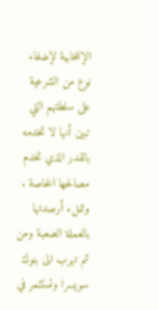الإنتخابية لإضفاء نوع من الشرعية على سلطتهم التي تبين أنها لا تخدمه بالقدر الذي تخدم مصالحها الخاصة . وتملء أرصدتها بالعملة الصعبة ومن ثم تهرب الى بنوك سويسرا وتستثمر في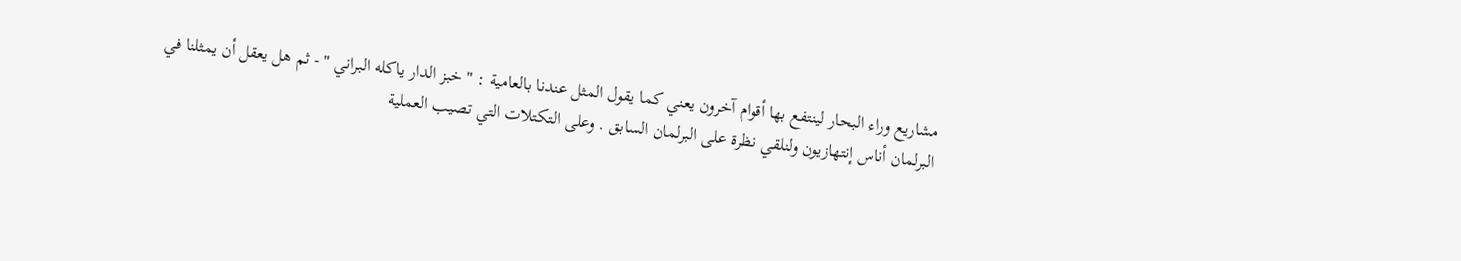مشاريع وراء البحار لينتفع بها أقوام آخرون يعني كما يقول المثل عندنا بالعامية : " خبز الدار ياكله البراني " - ثم هل يعقل أن يمثلنا في البرلمان أناس إنتهازيون ولنلقي نظرة على البرلمان السابق . وعلى التكتلات التي تصيب العملية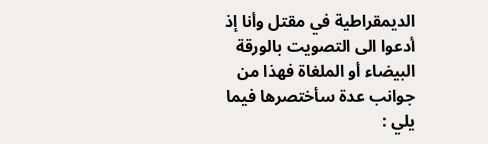الديمقراطية في مقتل وأنا إذ أدعوا الى التصويت بالورقة البيضاء أو الملغاة فهذا من جوانب عدة سأختصرها فيما يلي :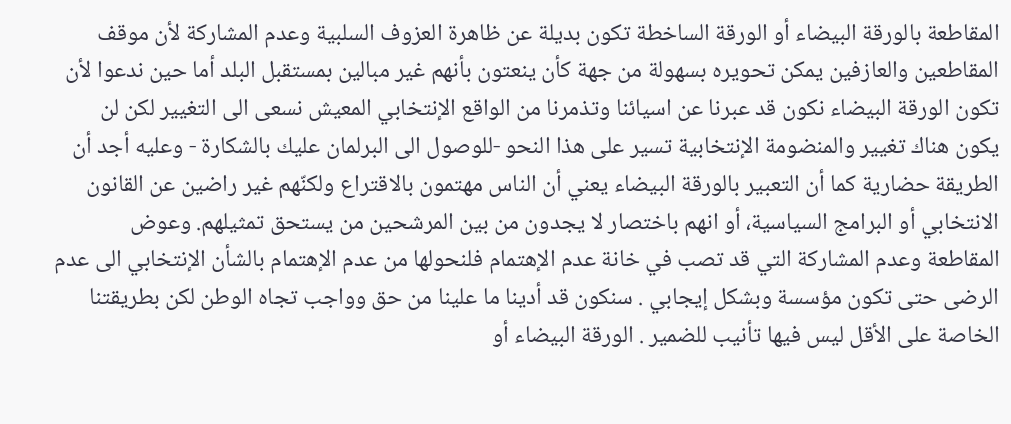المقاطعة بالورقة البيضاء أو الورقة الساخطة تكون بديلة عن ظاهرة العزوف السلبية وعدم المشاركة لأن موقف المقاطعين والعازفين يمكن تحويره بسهولة من جهة كأن ينعتون بأنهم غير مبالين بمستقبل البلد أما حين ندعوا لأن تكون الورقة البيضاء نكون قد عبرنا عن اسيائنا وتذمرنا من الواقع الإنتخابي المعيش نسعى الى التغيير لكن لن يكون هناك تغيير والمنضومة الإنتخابية تسير على هذا النحو -للوصول الى البرلمان عليك بالشكارة - وعليه أجد أن الطريقة حضارية كما أن التعبير بالورقة البيضاء يعني أن الناس مهتمون بالاقتراع ولكنّهم غير راضين عن القانون الانتخابي أو البرامج السياسية، أو انهم باختصار لا يجدون من بين المرشحين من يستحق تمثيلهم. وعوض المقاطعة وعدم المشاركة التي قد تصب في خانة عدم الإهتمام فلنحولها من عدم الإهتمام بالشأن الإنتخابي الى عدم الرضى حتى تكون مؤسسة وبشكل إيجابي . سنكون قد أدينا ما علينا من حق وواجب تجاه الوطن لكن بطريقتنا الخاصة على الأقل ليس فيها تأنيب للضمير . الورقة البيضاء أو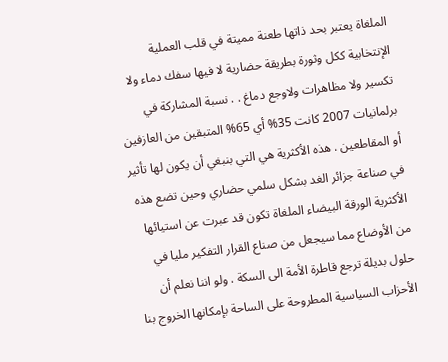الملغاة يعتبر بحد ذاتها طعنة مميتة في قلب العملية الإنتخابية ككل وثورة بطريقة حضارية لا فيها سفك دماء ولا تكسير ولا مظاهرات ولاوجع دماغ . . نسبة المشاركة في برلمانيات 2007 كانت 35% أي 65% المتبقين من العازفين أو المقاطعين . هذه الأكثرية هي التي بنبغي أن يكون لها تأثير في صناعة جزائر الغد بشكل سلمي حضاري وحين تضع هذه الأكثرية الورقة البيضاء الملغاة تكون قد عبرت عن استيائها من الأوضاع مما سيجعل من صناع القرار التفكير مليا في حلول بديلة ترجع قاطرة الأمة الى السكة . ولو اننا نعلم أن الأحزاب السياسية المطروحة على الساحة بإمكانها الخروج بنا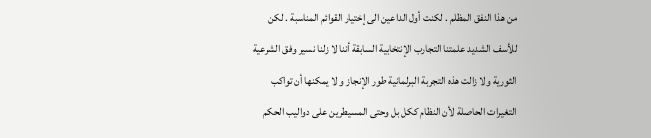من هذا النفق المظلم . لكنت أول الداعين الى إختيار القوائم المناسبة . لكن للأسف الشديد علمتنا التجارب الإنتخابية السابقة أننا لا زلنا نسير وفق الشرعية الثورية ولا زالت هذه التجربة البرلمانية طور الإنجاز و لا يمكنها أن تواكب التغيرات الحاصلة لأن النظام ككل بل وحتى المسيطرين على دواليب الحكم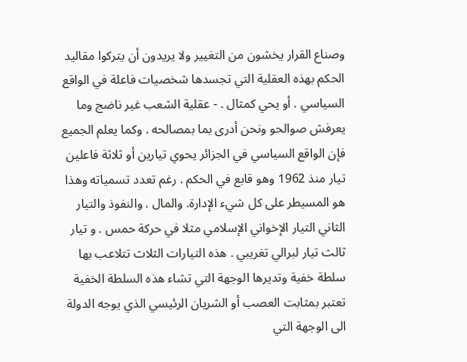وصناع القرار يخشون من التغيير ولا يريدون أن يتركوا مقاليد الحكم بهذه العقلية التي تجسدها شخصيات فاعلة في الواقع السياسي . أو يحي كمثال . - عقلية الشعب غير ناضج وما يعرفش صوالحو ونحن أدرى بما بمصالحه . وكما يعلم الجميع فإن الواقع السياسي في الجزائر يحوي تيارين أو ثلاثة فاعلين تيار منذ 1962 وهو قابع في الحكم . رغم تعدد تسمياته وهذا هو المسيطر على كل شيء الإدارة. والمال . والنفوذ والتيار الثاني التيار الإخواني الإسلامي مثلا في حركة حمس . و تيار ثالث تيار لبرالي تغريبي . هذه التيارات الثلاث تتلاعب بها سلطة خفية وتديرها الوجهة التي تشاء هذه السلطة الخفية تعتبر بمثابت العصب أو الشريان الرئيسي الذي يوجه الدولة الى الوجهة التي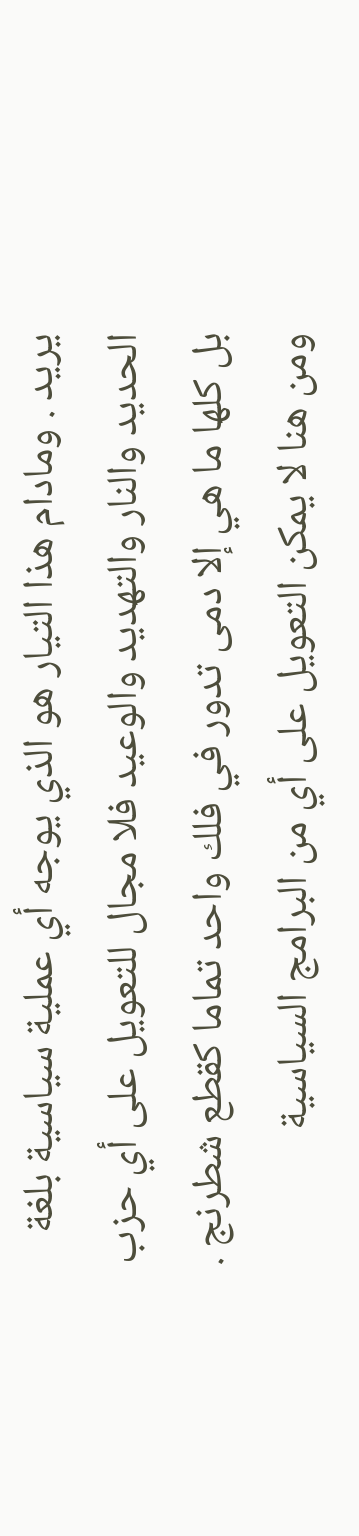يريد . ومادام هذا التيار هو الذي يوجه أي عملية سياسية بلغة الحديد والنار والتهديد والوعيد فلا مجال للتعويل على أي حزب بل كلها ما هي إلا دمى تدور في فلك واحد تماما كقطع شطرنج . ومن هنا لا يمكن التعويل على أي من البرامج السياسية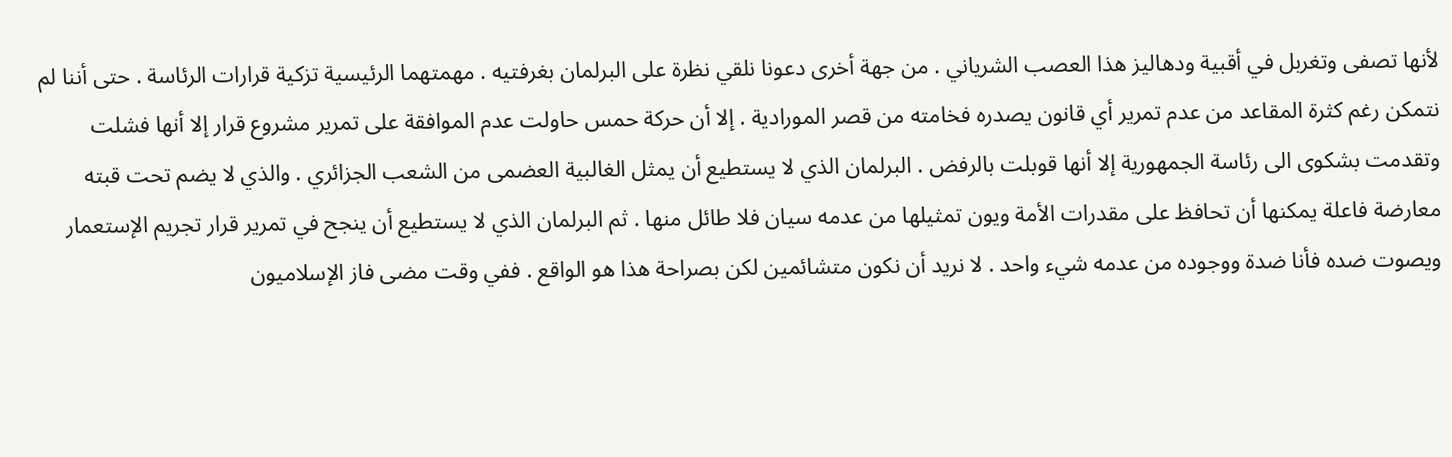لأنها تصفى وتغربل في أقبية ودهاليز هذا العصب الشرياني . من جهة أخرى دعونا نلقي نظرة على البرلمان بغرفتيه . مهمتهما الرئيسية تزكية قرارات الرئاسة . حتى أننا لم نتمكن رغم كثرة المقاعد من عدم تمرير أي قانون يصدره فخامته من قصر المورادية . إلا أن حركة حمس حاولت عدم الموافقة على تمرير مشروع قرار إلا أنها فشلت وتقدمت بشكوى الى رئاسة الجمهورية إلا أنها قوبلت بالرفض . البرلمان الذي لا يستطيع أن يمثل الغالبية العضمى من الشعب الجزائري . والذي لا يضم تحت قبته معارضة فاعلة يمكنها أن تحافظ على مقدرات الأمة ويون تمثيلها من عدمه سيان فلا طائل منها . ثم البرلمان الذي لا يستطيع أن ينجح في تمرير قرار تجريم الإستعمار ويصوت ضده فأنا ضدة ووجوده من عدمه شيء واحد . لا نريد أن نكون متشائمين لكن بصراحة هذا هو الواقع . ففي وقت مضى فاز الإسلاميون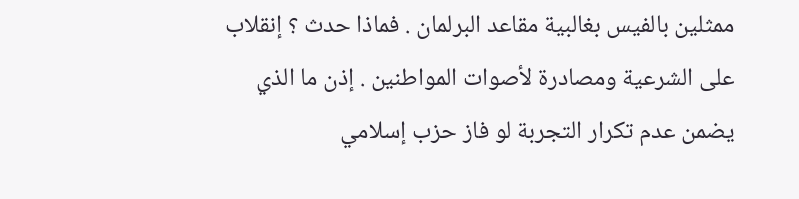ممثلين بالفيس بغالبية مقاعد البرلمان . فماذا حدث ؟ إنقلاب على الشرعية ومصادرة لأصوات المواطنين . إذن ما الذي يضمن عدم تكرار التجربة لو فاز حزب إسلامي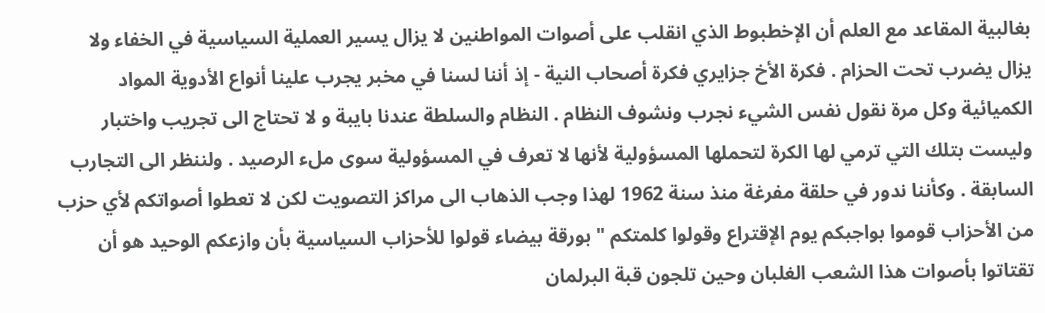بغالبية المقاعد مع العلم أن الإخطبوط الذي انقلب على أصوات المواطنين لا يزال يسير العملية السياسية في الخفاء ولا يزال يضرب تحت الحزام . فكرة الأخ جزايري فكرة أصحاب النية - إذ أننا لسنا في مخبر يجرب علينا أنواع الأدوية المواد الكميائية وكل مرة نقول نفس الشيء نجرب ونشوف النظام . النظام والسلطة عندنا بايبة و لا تحتاج الى تجريب واختبار وليست بتلك التي ترمي لها الكرة لتحملها المسؤولية لأنها لا تعرف في المسؤولية سوى ملء الرصيد . ولننظر الى التجارب السابقة . وكأننا ندور في حلقة مفرغة منذ سنة 1962 لهذا وجب الذهاب الى مراكز التصويت لكن لا تعطوا أصواتكم لأي حزب من الأحزاب قوموا بواجبكم يوم الإقتراع وقولوا كلمتكم " بورقة بيضاء قولوا للأحزاب السياسية بأن وازعكم الوحيد هو أن تقتاتوا بأصوات هذا الشعب الغلبان وحين تلجون قبة البرلمان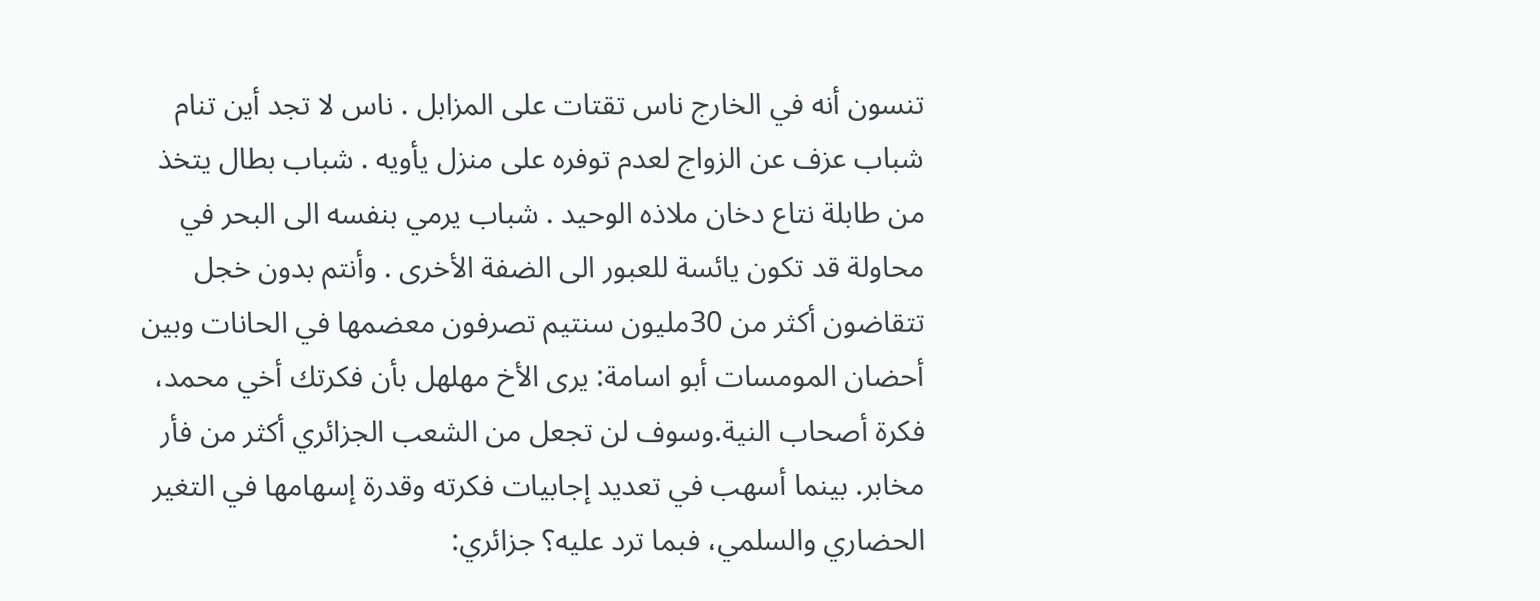تنسون أنه في الخارج ناس تقتات على المزابل . ناس لا تجد أين تنام شباب عزف عن الزواج لعدم توفره على منزل يأويه . شباب بطال يتخذ من طابلة نتاع دخان ملاذه الوحيد . شباب يرمي بنفسه الى البحر في محاولة قد تكون يائسة للعبور الى الضفة الأخرى . وأنتم بدون خجل تتقاضون أكثر من 30مليون سنتيم تصرفون معضمها في الحانات وبين أحضان المومسات أبو اسامة: يرى الأخ مهلهل بأن فكرتك أخي محمد، فكرة أصحاب النية.وسوف لن تجعل من الشعب الجزائري أكثر من فأر مخابر. بينما أسهب في تعديد إجابيات فكرته وقدرة إسهامها في التغير الحضاري والسلمي، فبما ترد عليه؟ جزائري: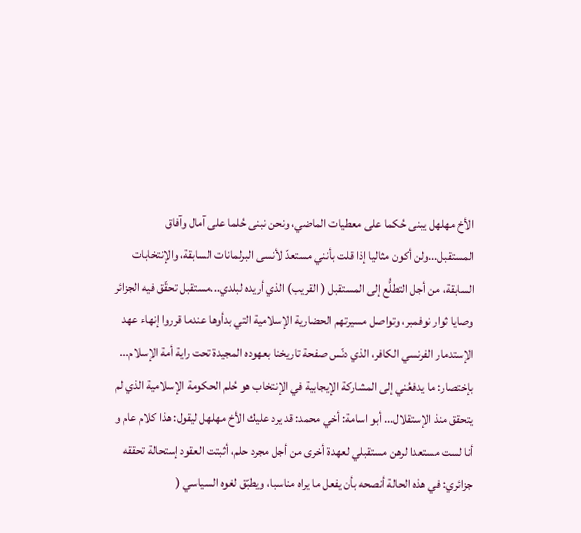الأخ مهلهل يبنى حُكما على معطيات الماضي، ونحن نبنى حُلما على آمال وآفاق المستقبل...ولن أكون مثاليا إذا قلت بأنني مستعدّ لأنسى البرلمانات السابقة، والإنتخابات السابقة، من أجل التطلُّع إلى المستقبل ( القريب) الذي أريده لبلدي...مستقبل تحقّق فيه الجزائر وصايا ثوار نوفمبر، وتواصل مسيرتهم الحضارية الإسلامية التي بدأوها عندما قرروا إنهاء عهد الإستدمار الفرنسي الكافر، الذي دنّس صفحة تاريخنا بعهوده المجيدة تحت راية أمة الإسلام... بإختصار: ما يدفعُني إلى المشاركة الإيجابية في الإنتخاب هو حُلم الحكومة الإسلامية الذي لم يتحقق منذ الإستقلال... أبو اسامة: أخي محمد: قد يرد عليك الأخ مهلهل ليقول: هذا كلام عام و أنا لست مستعدا لرهن مستقبلي لعهدة أخرى من أجل مجرد حلم، أثبتت العقود إستحالة تحققه جزائري: في هذه الحالة أنصحه بأن يفعل ما يراه مناسبا، ويطبّق لغوه السياسي (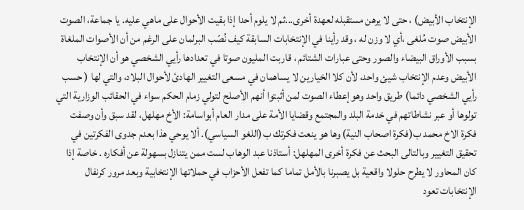الإنتخاب الأبيض) ، حتى لا يرهن مستقبله لعهدة أخرى...ثم لا يلوم أحدا إذا بقيت الأحوال على ماهي عليه. يا جماعة، الصوت الأبيض صوت مُلغى ،أي لا وزن له ، وقد رأينا في الإنتخابات السابقة كيف نُصّب البرلمان على الرغم من أن الأصوات الملغاة بسبب الأوراق البيضاء والصور وحتى عبارات الشتائم ، قاربت المليون صوتا في تعدادها رأيي الشخصي هو أن الإنتخاب الأبيض وعدم الإنتخاب شيئ واحد، لأن كلا الخيارين لا يساهمان في مسعى التغيير الهادئ لأحوال البلاد، والتي لها ( حسب رأيي الشخصي دائما) طريق واحد وهو إعطاء الصوت لمن أثبتوا أنهم الأصلح لتولي زمام الحكم سواء في الحقائب الوزارية التي تولوها أو عبر نشاطاتهم في خدمة البلد والمجتمع وقضايا الأمة على مدار العام أبواسامة: الأخ مهلهل، لقد سبق وأن وصفت فكرة الاخ محمد ب(فكرة اصحاب النية) وها هو ينعت فكرتك ب(اللغو السياسي). ألا يوحي هذا بعدم جدوى الفكرتين في تحقيق التغيير وبالتالى البحث عن فكرة أخرى المهلهل: أستاذنا عبد الوهاب لست ممن يتنازل بسهولة عن أفكاره . خاصة إذا كان المحاور لا يطرح حلولا واقعية بل يصبرنا بالأمل تماما كما تفعل الأحزاب في حملاتها الإنتخابية وبعد مرور كرنفال الإنتخابات تعود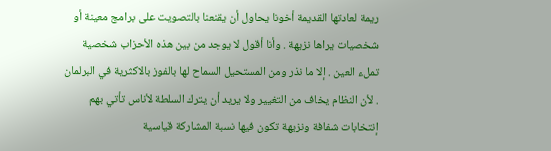ريمة لعادتها القديمة أخونا يحاول أن يقنعنا بالتصويت على برامج معينة أو شخصيات يراها نزيهة . وأنا أقول لا يوجد من بين هذه الأحزاب شخصية تملء العين . إلا ما نذر ومن المستحيل السماح لها بالفوز بالاكثرية في البرلمان . لأن النظام يخاف من التغيير ولا يريد أن يترك السلطة لأناس تأتي بهم إنتخابات شفافة ونزيهة تكون فيها نسبة المشاركة قياسية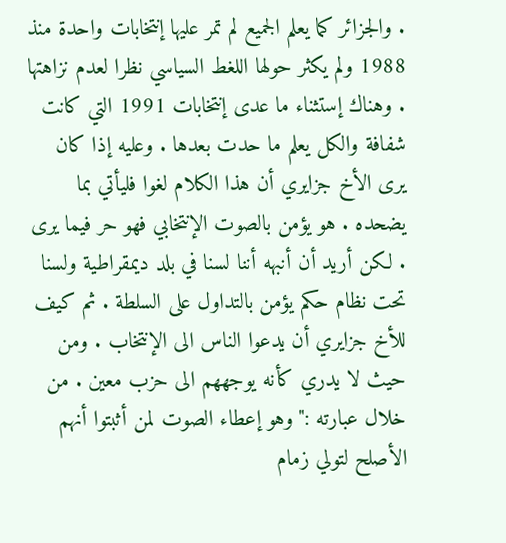. والجزائر كما يعلم الجميع لم تمر عليها إنتخابات واحدة منذ 1988 ولم يكثر حولها اللغط السياسي نظرا لعدم نزاهتها . وهناك إستثناء ما عدى إنتخابات 1991 التي كانت شفافة والكل يعلم ما حدت بعدها . وعليه إذا كان يرى الأخ جزايري أن هذا الكلام لغوا فليأتي بما يضحده . هو يؤمن بالصوت الإنتخابي فهو حر فيما يرى . لكن أريد أن أنبهه أننا لسنا في بلد ديمقراطية ولسنا تحت نظام حكم يؤمن بالتداول على السلطة . ثم كيف للأخ جزايري أن يدعوا الناس الى الإنتخاب . ومن حيث لا يدري كأنه يوجههم الى حزب معين . من خلال عبارته :"وهو إعطاء الصوت لمن أثبتوا أنهم الأصلح لتولي زمام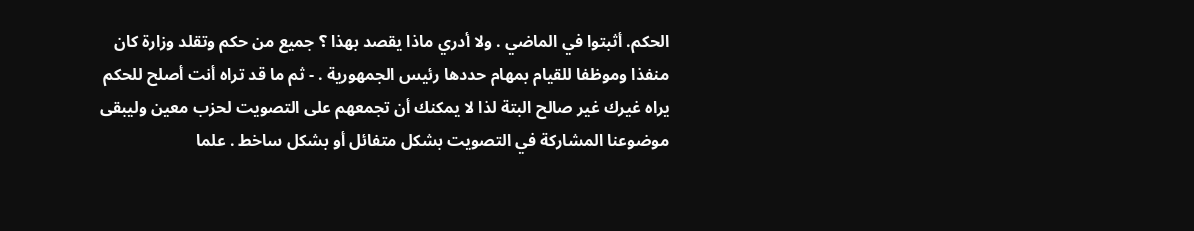الحكم. أثبتوا في الماضي . ولا أدري ماذا يقصد بهذا ؟ جميع من حكم وتقلد وزارة كان منفذا وموظفا للقيام بمهام حددها رئيس الجمهورية . - ثم ما قد تراه أنت أصلح للحكم يراه غيرك غير صالح البتة لذا لا يمكنك أن تجمعهم على التصويت لحزب معين وليبقى موضوعنا المشاركة في التصويت بشكل متفائل أو بشكل ساخط . علما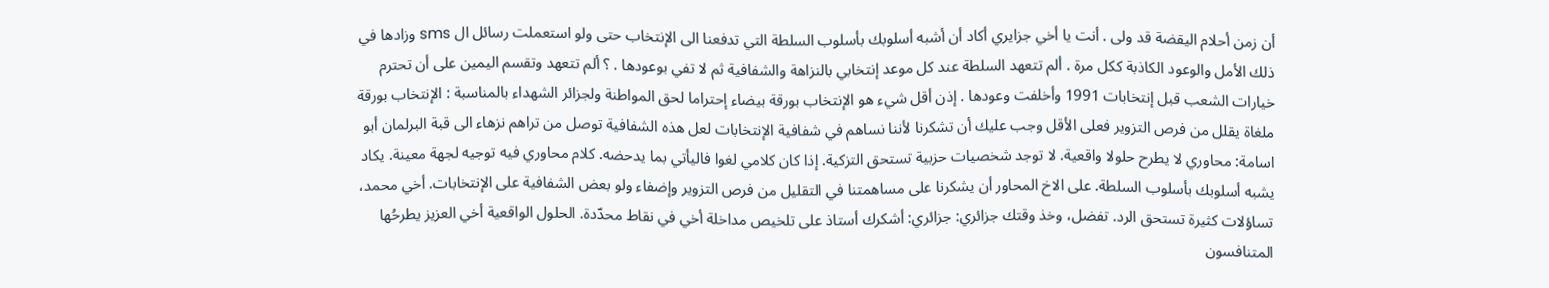أن زمن أحلام اليقضة قد ولى . أنت يا أخي جزايري أكاد أن أشبه أسلوبك بأسلوب السلطة التي تدفعنا الى الإنتخاب حتى ولو استعملت رسائل ال sms وزادها في ذلك الأمل والوعود الكاذبة ككل مرة . ألم تتعهد السلطة عند كل موعد إنتخابي بالنزاهة والشفافية ثم لا تفي بوعودها . ؟ ألم تتعهد وتقسم اليمين على أن تحترم خيارات الشعب قبل إنتخابات 1991 وأخلفت وعودها . إذن أقل شيء هو الإنتخاب بورقة بيضاء إحتراما لحق المواطنة ولجزائر الشهداء بالمناسبة : الإنتخاب بورقة ملغاة يقلل من فرص التزوير فعلى الأقل وجب عليك أن تشكرنا لأننا نساهم في شفافية الإنتخابات لعل هذه الشفافية توصل من تراهم نزهاء الى قبة البرلمان أبو اسامة: محاوري لا يطرح حلولا واقعية. لا توجد شخصيات حزبية تستحق التزكية. إذا كان كلامي لغوا فاليأتي بما يدحضه. كلام محاوري فيه توجيه لجهة معينة. يكاد يشبه أسلوبك بأسلوب السلطة. على الاخ المحاور أن يشكرنا على مساهمتنا في التقليل من فرص التزوير وإضفاء ولو بعض الشفافية على الإنتخابات. أخي محمد، تساؤلات كثيرة تستحق الرد. تفضل، وخذ وقتك جزائري: جزائري: أشكرك أستاذ على تلخيص مداخلة أخي في نقاط محدّدة. الحلول الواقعية أخي العزيز يطرحُها المتنافسون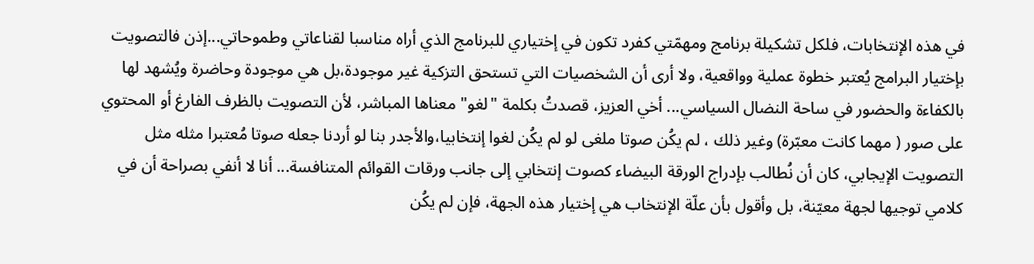في هذه الإنتخابات، فلكل تشكيلة برنامج ومهمّتي كفرد تكون في إختياري للبرنامج الذي أراه مناسبا لقناعاتي وطموحاتي...إذن فالتصويت بإختيار البرامج يُعتبر خطوة عملية وواقعية، ولا أرى أن الشخصيات التي تستحق التزكية غير موجودة،بل هي موجودة وحاضرة ويُشهد لها بالكفاءة والحضور في ساحة النضال السياسي... أخي العزيز، قصدتُ بكلمة "لغو" معناها المباشر، لأن التصويت بالظرف الفارغ أو المحتوي على صور ( مهما كانت معبّرة) وغير ذلك ، لم يكُن صوتا ملغى لو لم يكُن لغوا إنتخابيا،والأجدر بنا لو أردنا جعله صوتا مُعتبرا مثله مثل التصويت الإيجابي، كان أن نُطالب بإدراج الورقة البيضاء كصوت إنتخابي إلى جانب ورقات القوائم المتنافسة... أنا لا أنفي بصراحة أن في كلامي توجيها لجهة معيّنة، بل وأقول بأن علّة الإنتخاب هي إختيار هذه الجهة، فإن لم يكُن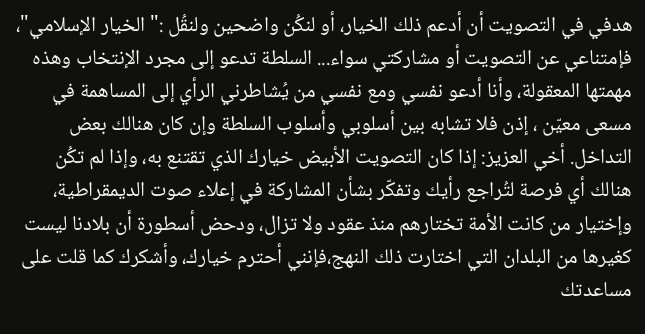هدفي في التصويت أن أدعم ذلك الخيار، أو لنكُن واضحين ولنقُل :" الخيار الإسلامي"، فإمتناعي عن التصويت أو مشاركتي سواء... السلطة تدعو إلى مجرد الإنتخاب وهذه مهمتها المعقولة، وأنا أدعو نفسي ومع نفسي من يُشاطرني الرأي إلى المساهمة في مسعى معيّن ، إذن فلا تشابه بين أسلوبي وأسلوب السلطة وإن كان هنالك بعض التداخل. أخي العزيز: إذا كان التصويت الأبيض خيارك الذي تقتنع به، وإذا لم تكُن هنالك أي فرصة لتُراجع رأيك وتفكّر بشأن المشاركة في إعلاء صوت الديمقراطية، وإختيار من كانت الأمة تختارهم منذ عقود ولا تزال، ودحض أسطورة أن بلادنا ليست كغيرها من البلدان التي اختارت ذلك النهج،فإنني أحترم خيارك، وأشكرك كما قلت على مساعدتك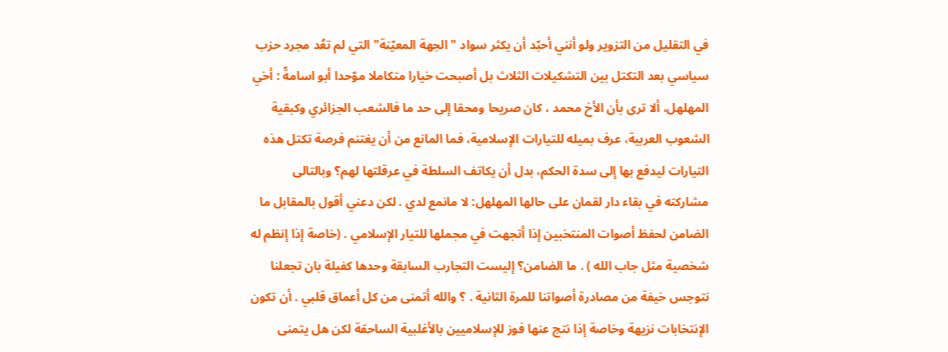في التقليل من التزوير ولو أنني أحبّد أن يكثر سواد " الجهة المعيّنة" التي لم تعُد مجرد حزب سياسي بعد التكتل بين التشكيلات الثلاث بل أصبحت خيارا متكاملا موّحدا أبو اسامةّ : أخي المهلهل، ألا ترى بأن الأخ محمد ، كان صريحا ومحقا إلى حد ما فالشعب الجزائري وكبقية الشعوب العربية، عرف بميله للتيارات الإسلامية، فما المانع من أن يغتنم فرصة تكتل هذه التيارات ليدفع بها إلى سدة الحكم، بدل أن يكاتف السلطة في عرقلتها لهم؟ وبالتالى مشاركته في بقاء دار لقمان على حالها المهلهل: لا مانمع لدي . لكن دعني أقول بالمقابل ما الضامن لحفظ أصوات المنتخبين إذا أتجهت في مجملها للتيار الإسلامي . (خاصة إذا إنظم له شخصية مثل جاب الله ) . ما الضامن؟ إليست التجارب السابقة وحدها كفيلة بان تجعلنا نتوجس خيفة من مصادرة أصواتنا للمرة الثانية . ؟ والله أتمنى من كل أعماق قلبي . أن تكون الإنتخابات نزيهة وخاصة إذا نتج عنها فوز للإسلاميين بالأغلبية الساحقة لكن هل يتمنى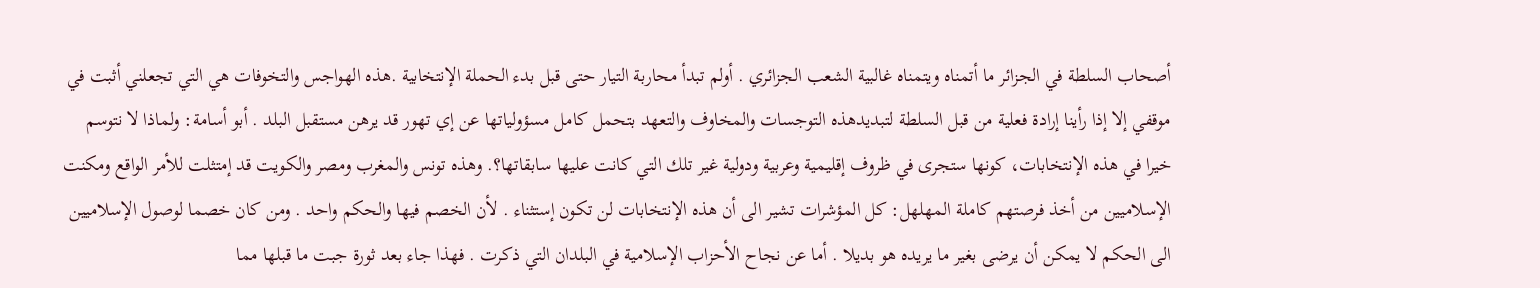أصحاب السلطة في الجزائر ما أتمناه ويتمناه غالبية الشعب الجزائري . أولم تبدأ محاربة التيار حتى قبل بدء الحملة الإنتخابية .هذه الهواجس والتخوفات هي التي تجعلني أثبت في موقفي إلا إذا رأينا إرادة فعلية من قبل السلطة لتبديدهذه التوجسات والمخاوف والتعهد بتحمل كامل مسؤولياتها عن إي تهور قد يرهن مستقبل البلد . أبو أسامة: ولماذا لا نتوسم خيرا في هذه الإنتخابات، كونها ستجرى في ظروف إقليمية وعربية ودولية غير تلك التي كانت عليها سابقاتها؟. وهذه تونس والمغرب ومصر والكويت قد إمتثلت للأمر الواقع ومكنت الإسلاميين من أخذ فرصتهم كاملة المهلهل: كل المؤشرات تشير الى أن هذه الإنتخابات لن تكون إستثناء . لأن الخصم فيها والحكم واحد . ومن كان خصما لوصول الإسلاميين الى الحكم لا يمكن أن يرضى بغير ما يريده هو بديلا . أما عن نجاح الأحزاب الإسلامية في البلدان التي ذكرت . فهذا جاء بعد ثورة جبت ما قبلها مما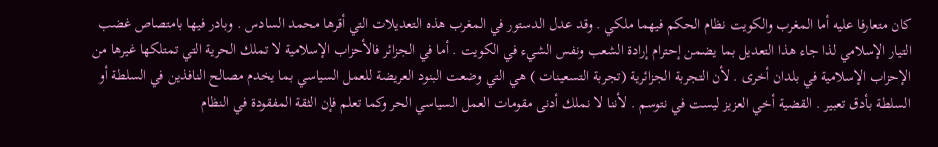كان متعارفا عليه أما المغرب والكويت نظام الحكم فيهما ملكي . وقد عدل الدستور في المغرب هذه التعديلات التي أقرها محمد السادس . وبادر فيها بامتصاص غضب التيار الإسلامي لذا جاء هذا التعديل بما يضمن إحترام إرادة الشعب ونفس الشيء في الكويت . أما في الجزائر فالأحزاب الإسلامية لا تملك الحرية التي تمتلكها غيرها من الإحزاب الإسلامية في بلدان أخرى . لأن التجربة الجزائرية (تجربة التسعينات ) هي التي وضعت البنود العريضة للعمل السياسي بما يخدم مصالح النافذين في السلطة أو السلطة بأدق تعبير . القضية أخي العزيز ليست في نتوسم . لأننا لا نملك أدنى مقومات العمل السياسي الحر وكما تعلم فإن الثقة المفقودة في النظام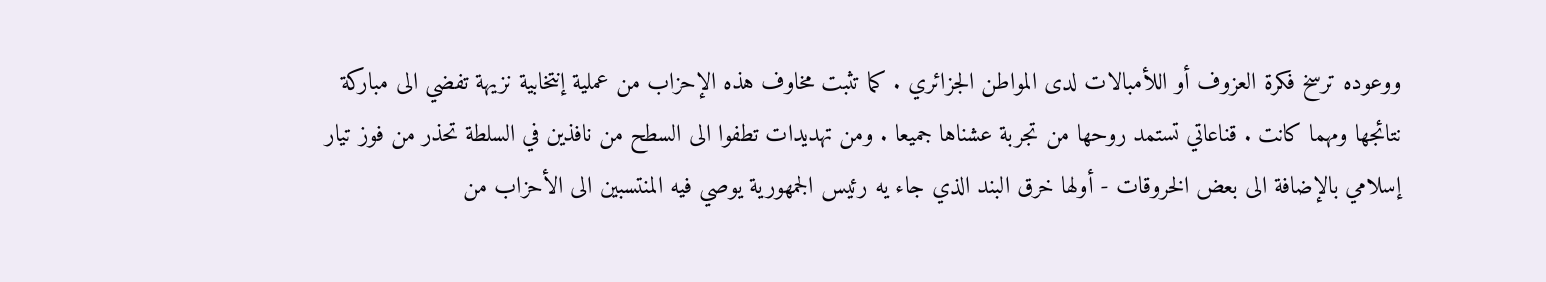ووعوده ترسخ فكرة العزوف أو اللأمبالات لدى المواطن الجزائري . كما تثبت مخاوف هذه الإحزاب من عملية إنتخابية نزيهة تفضي الى مباركة نتائجها ومهما كانت . قناعاتي تستمد روحها من تجربة عشناها جميعا . ومن تهديدات تطفوا الى السطح من نافذين في السلطة تحذر من فوز تيار إسلامي بالإضافة الى بعض الخروقات - أولها خرق البند الذي جاء يه رئيس الجمهورية يوصي فيه المنتسبين الى الأحزاب من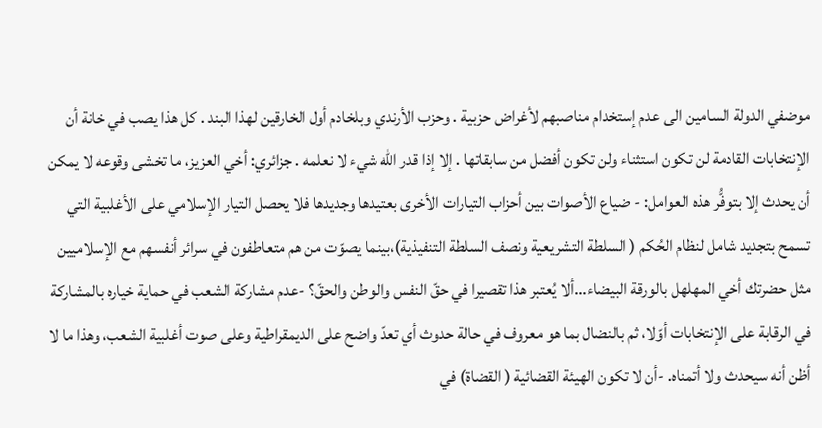موضفي الدولة السامين الى عدم إستخدام مناصبهم لأغراض حزبية . وحزب الأرندي وبلخادم أول الخارقين لهذا البند . كل هذا يصب في خانة أن الإنتخابات القادمة لن تكون استثناء ولن تكون أفضل من سابقاتها . إلا إذا قدر الله شيء لا نعلمه . جزائري: أخي العزيز، ما تخشى وقوعه لا يمكن أن يحدث إلا بتوفُّر هذه العوامل: - ضياع الأصوات بين أحزاب التيارات الأخرى بعتيدها وجديدها فلا يحصل التيار الإسلامي على الأغلبية التي تسمح بتجديد شامل لنظام الحُكم ( السلطة التشريعية ونصف السلطة التنفيذية)،بينما يصوّت من هم متعاطفون في سرائر أنفسهم مع الإسلاميين مثل حضرتك أخي المهلهل بالورقة البيضاء...ألا يُعتبر هذا تقصيرا في حقّ النفس والوطن والحقّ؟ -عدم مشاركة الشعب في حماية خياره بالمشاركة في الرقابة على الإنتخابات أوّلا، ثم بالنضال بما هو معروف في حالة حدوث أي تعدّ واضح على الديمقراطية وعلى صوت أغلبية الشعب، وهذا ما لا أظن أنه سيحدث ولا أتمناه. -أن لا تكون الهيئة القضائية ( القضاة) في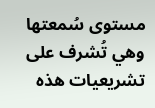مستوى سُمعتها وهي تُشرف على تشريعيات هذه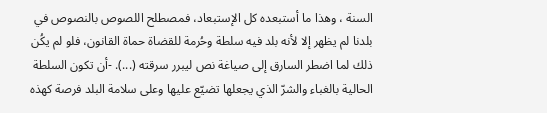السنة ، وهذا ما أستبعده كل الإستبعاد، فمصطلح اللصوص بالنصوص في بلدنا لم يظهر إلا لأنه بلد فيه سلطة وحُرمة للقضاة حماة القانون، فلو لم يكُن ذلك لما اضطر السارق إلى صياغة نص ليبرر سرقته (...). -أن تكون السلطة الحالية بالغباء والشرّ الذي يجعلها تضيّع عليها وعلى سلامة البلد فرصة كهذه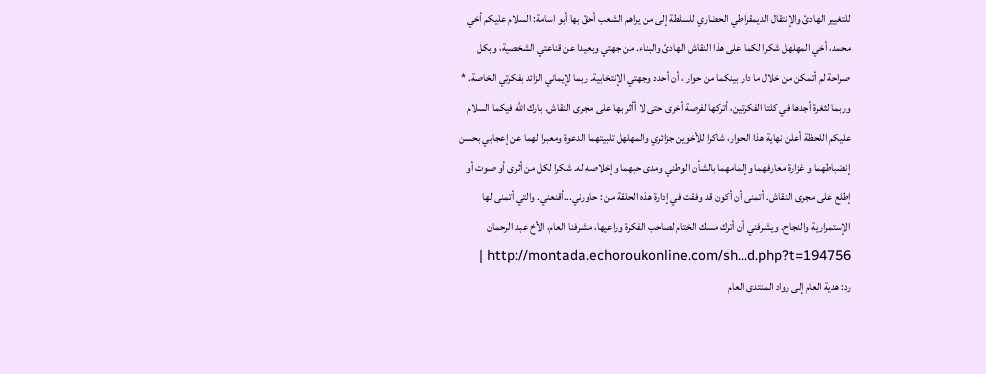للتغيير الهادئ والإنتقال الديمقراطي الحضاري للسلطة إلى من يراهم الشعب أحقّ بها أبو اسامة: السلام عليكم أخي محمد، أخي المهلهل شكرا لكما على هذا النقاش الهادئ والبناء. من جهتي وبعيدا عن قناعتي الشخصية، وبكل صراحة لم أتمكن من خلال ما دار بينكما من حوار ، أن أحدد وجهتي الإنتخابية. ربما لإيماني الزائد بفكرتي الخاصة. * وربما لثغرة أجدها في كلتا الفكرتين، أتركها لفرصة أخرى حتى لا أأثر بها على مجرى النقاش. بارك الله فيكما السلام عليكم اللحظة أعلن نهاية هذا الحوار، شاكرا للأخوين جزائري والمهلهل تلبيتهما الدعوة ومعبرا لهما عن إعجابي بحسن إنضباطهما و غزارة معارفهما وإلمامهما بالشأن الوطني ومدى حبهما وإخلاصه له. شكرا لكل من أثرى أو صوت أو إطلع على مجرى النقاش. أتمنى أن أكون قد وفقت في إدارة هذه الحلقة من : حاورني...أقنعني. والتي أتمنى لها الإستمرارية والنجاح. ويشرفني أن أترك مسك الختام لصاحب الفكرة وراعيها، مشرفنا العام، الأخ عبد الرحمان http://montada.echoroukonline.com/sh...d.php?t=194756 |
رد: هدية العام إلى رواد المنتدى العام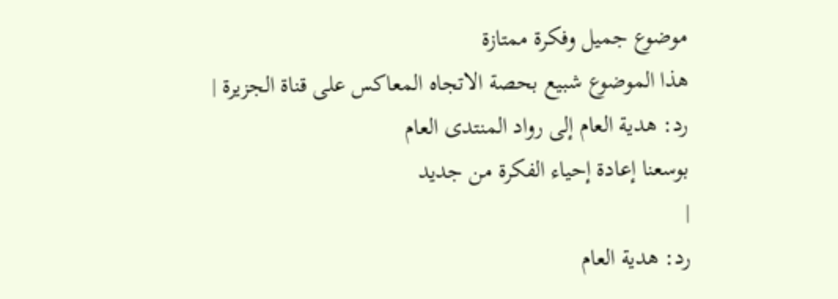موضوع جميل وفكرة ممتازة
هذا الموضوع شبيع بحصة الاتجاه المعاكس على قناة الجزيرة |
رد: هدية العام إلى رواد المنتدى العام
بوسعنا إعادة إحياء الفكرة من جديد
|
رد: هدية العام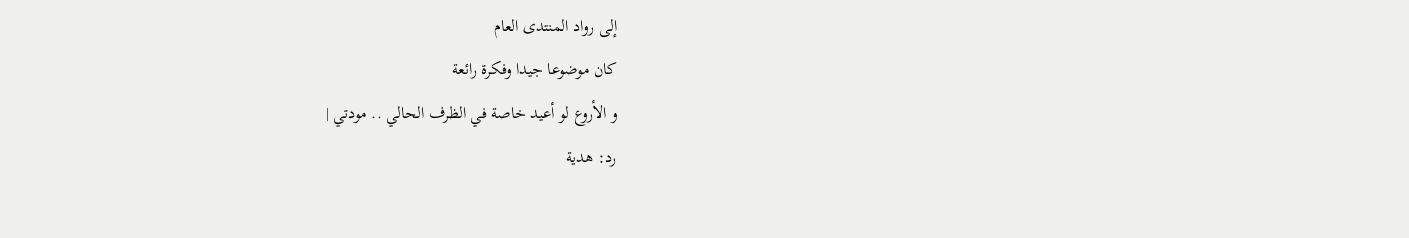إلى رواد المنتدى العام
كان موضوعا جيدا وفكرة رائعة
و الأروع لو أعيد خاصة في الظرف الحالي .. مودتي |
رد: هدية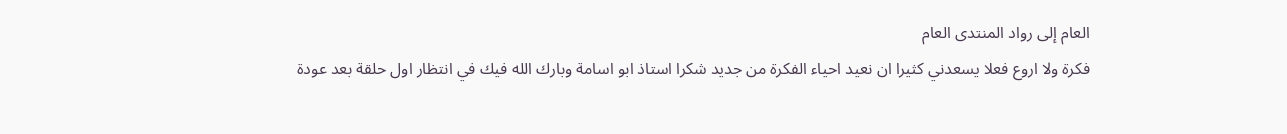العام إلى رواد المنتدى العام
فكرة ولا اروع فعلا يسعدني كثيرا ان نعيد احياء الفكرة من جديد شكرا استاذ ابو اسامة وبارك الله فيك في انتظار اول حلقة بعد عودة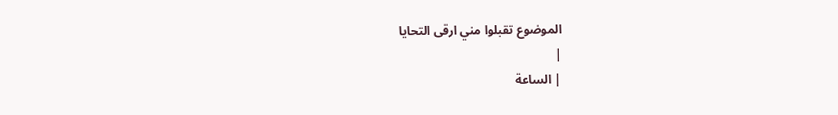الموضوع تقبلوا مني ارقى التحايا
|
| الساعة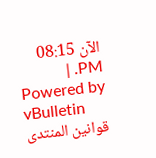الآن 08:15 PM. |
Powered by vBulletin
قوانين المنتدى